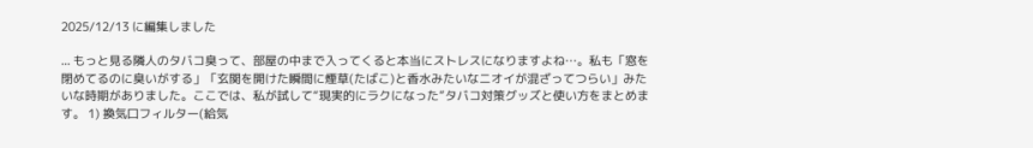2025/12/13 に編集しました

... もっと見る隣人のタバコ臭って、部屋の中まで入ってくると本当にストレスになりますよね…。私も「窓を閉めてるのに臭いがする」「玄関を開けた瞬間に煙草(たばこ)と香水みたいなニオイが混ざってつらい」みたいな時期がありました。ここでは、私が試して“現実的にラクになった”タバコ対策グッズと使い方をまとめます。 1) 換気口フィルター(給気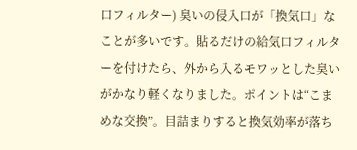口フィルター) 臭いの侵入口が「換気口」なことが多いです。貼るだけの給気口フィルターを付けたら、外から入るモワッとした臭いがかなり軽くなりました。ポイントは“こまめな交換”。目詰まりすると換気効率が落ち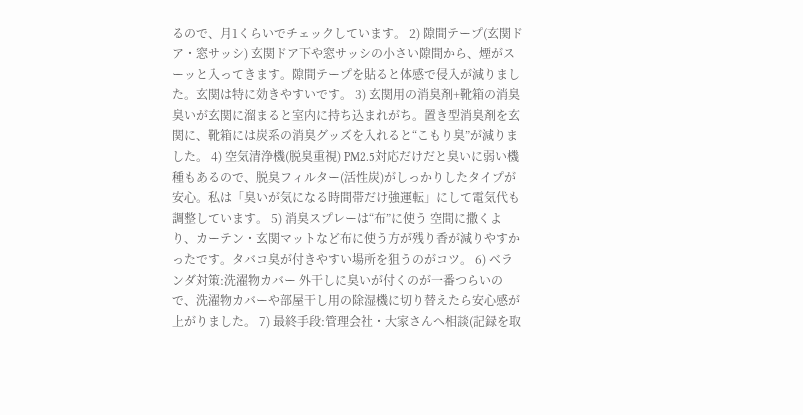るので、月1くらいでチェックしています。 2) 隙間テープ(玄関ドア・窓サッシ) 玄関ドア下や窓サッシの小さい隙間から、煙がスーッと入ってきます。隙間テープを貼ると体感で侵入が減りました。玄関は特に効きやすいです。 3) 玄関用の消臭剤+靴箱の消臭 臭いが玄関に溜まると室内に持ち込まれがち。置き型消臭剤を玄関に、靴箱には炭系の消臭グッズを入れると“こもり臭”が減りました。 4) 空気清浄機(脱臭重視) PM2.5対応だけだと臭いに弱い機種もあるので、脱臭フィルター(活性炭)がしっかりしたタイプが安心。私は「臭いが気になる時間帯だけ強運転」にして電気代も調整しています。 5) 消臭スプレーは“布”に使う 空間に撒くより、カーテン・玄関マットなど布に使う方が残り香が減りやすかったです。タバコ臭が付きやすい場所を狙うのがコツ。 6) ベランダ対策:洗濯物カバー 外干しに臭いが付くのが一番つらいので、洗濯物カバーや部屋干し用の除湿機に切り替えたら安心感が上がりました。 7) 最終手段:管理会社・大家さんへ相談(記録を取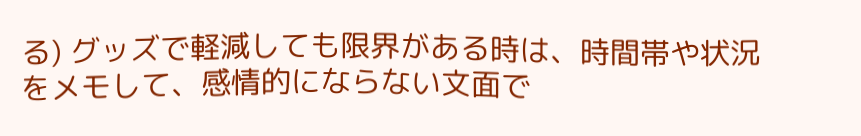る) グッズで軽減しても限界がある時は、時間帯や状況をメモして、感情的にならない文面で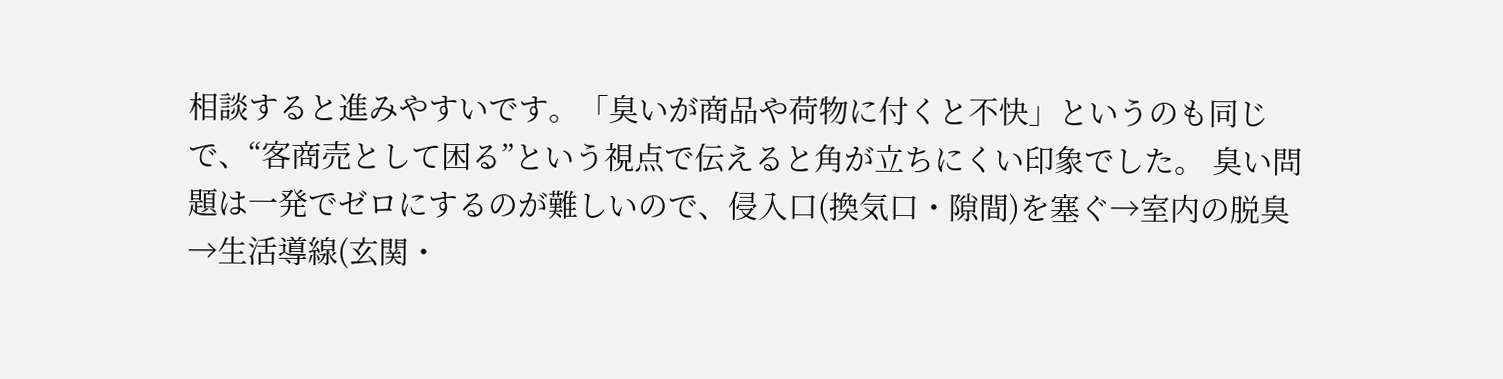相談すると進みやすいです。「臭いが商品や荷物に付くと不快」というのも同じで、“客商売として困る”という視点で伝えると角が立ちにくい印象でした。 臭い問題は一発でゼロにするのが難しいので、侵入口(換気口・隙間)を塞ぐ→室内の脱臭→生活導線(玄関・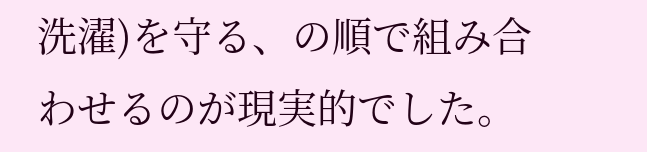洗濯)を守る、の順で組み合わせるのが現実的でした。